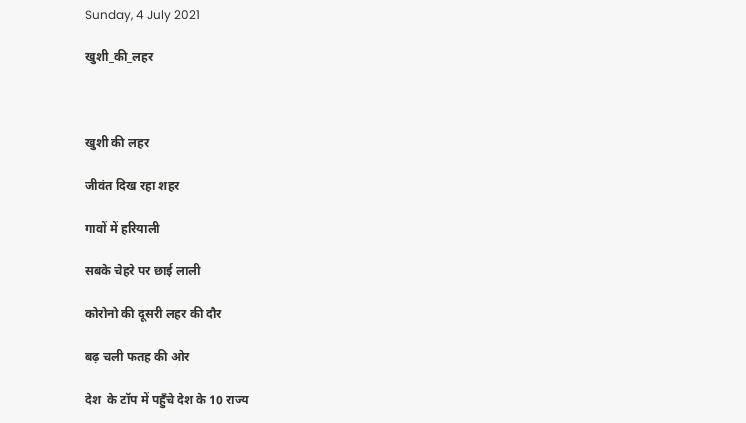Sunday, 4 July 2021

खुशी_की_लहर



खुशी की लहर

जीवंत दिख रहा शहर

गावों में हरियाली

सबके चेहरे पर छाई लाली

कोरोनो की दूसरी लहर की दौर

बढ़ चली फतह की ओर

देश  के टॉप में पहुँचे देश के 10 राज्य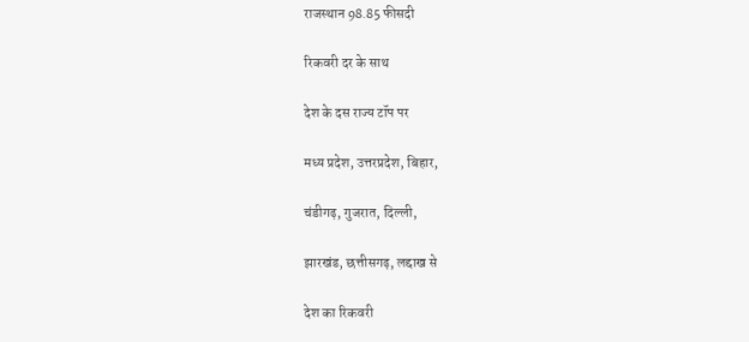राजस्थान 98.85 फीसदी

रिकवरी दर के साथ

देश के दस राज्य टॉप पर

मध्य प्रदेश, उत्तरप्रदेश, बिहार,

चंडीगढ़, गुजरात, दिल्ली,

झारखंड, छत्तीसगढ़, लद्दाख से

देश का रिकवरी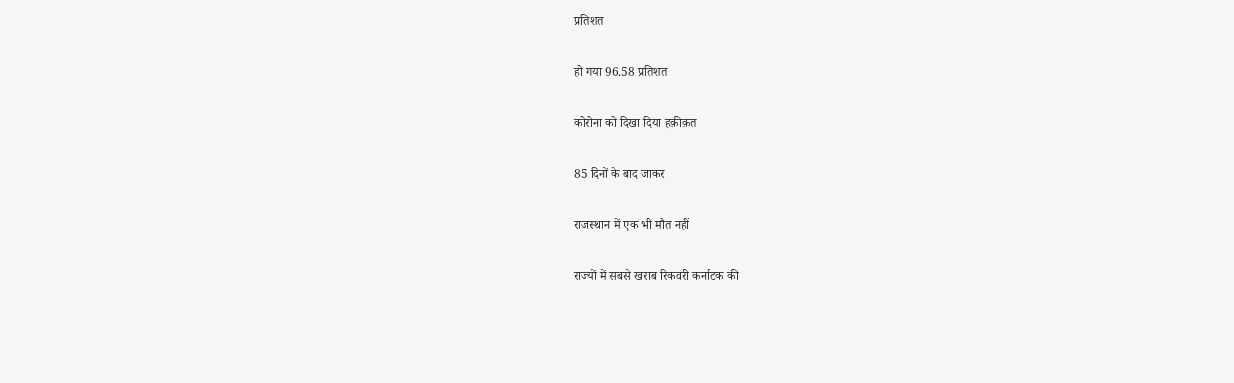प्रतिशत

हो गया 96.58 प्रतिशत

कोरोना को दिखा दिया हक़ीक़त

85 दिनों के बाद जाकर

राजस्थान में एक भी मौत नहीं

राज्यों में सबसे खराब रिकवरी कर्नाटक की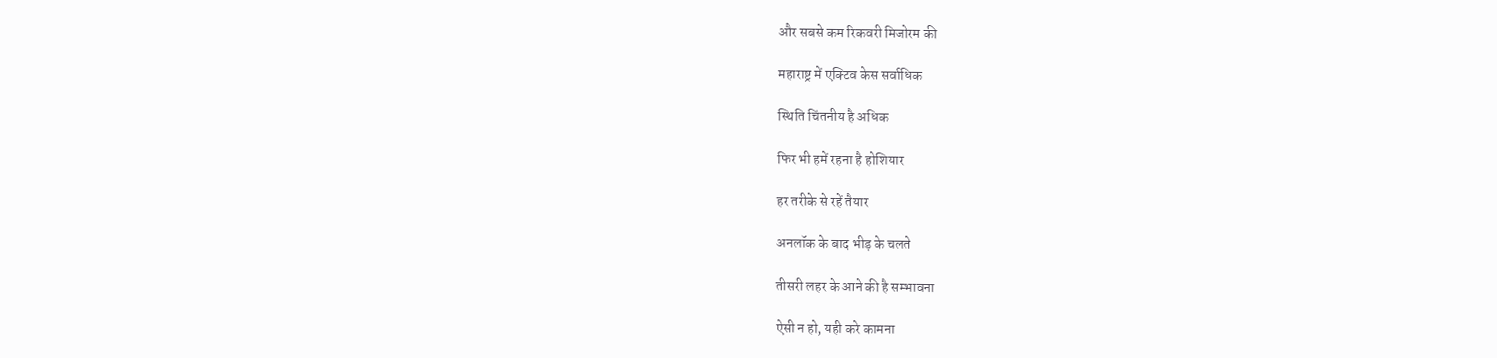और सबसे कम रिकवरी मिजोरम की

महाराष्ट्र में एक्टिव केस सर्वाधिक

स्थिति चिंतनीय है अधिक

फिर भी हमें रहना है होशियार

हर तरीके से रहें तैयार

अनलॉक के बाद भीड़ के चलते

तीसरी लहर के आने की है सम्भावना

ऐसी न हो, यही करे कामना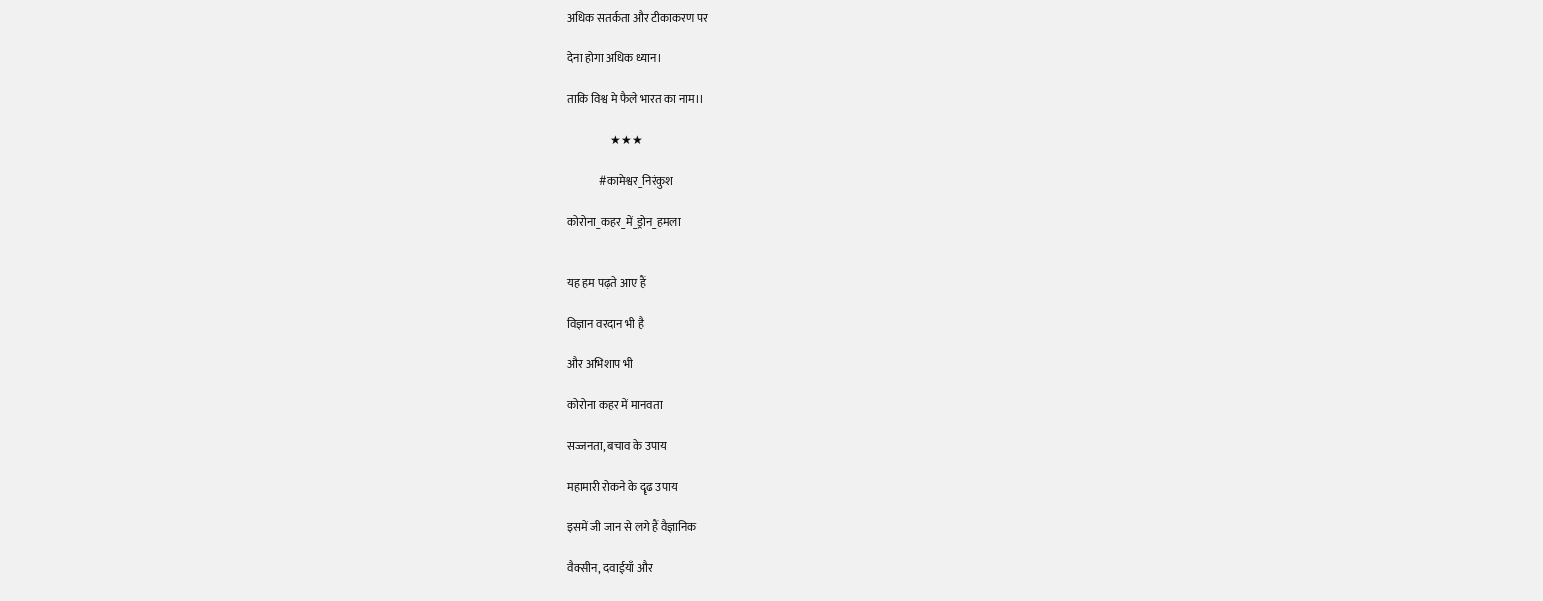अधिक सतर्कता और टीकाकरण पर

देना होगा अधिक ध्यान।

ताकि विश्व मे फैले भारत का नाम।।

                   ★★★

              #कामेश्वर_निरंकुश

कोरोना_कहर_में_ड्रोन_हमला


यह हम पढ़ते आए हैं

विज्ञान वरदान भी है

और अभिशाप भी

कोरोना कहर में मानवता

सज्जनता, बचाव के उपाय

महामारी रोकने के दॄढ उपाय

इसमें जी जान से लगे हैं वैज्ञानिक

वैक्सीन, दवाईयाँ और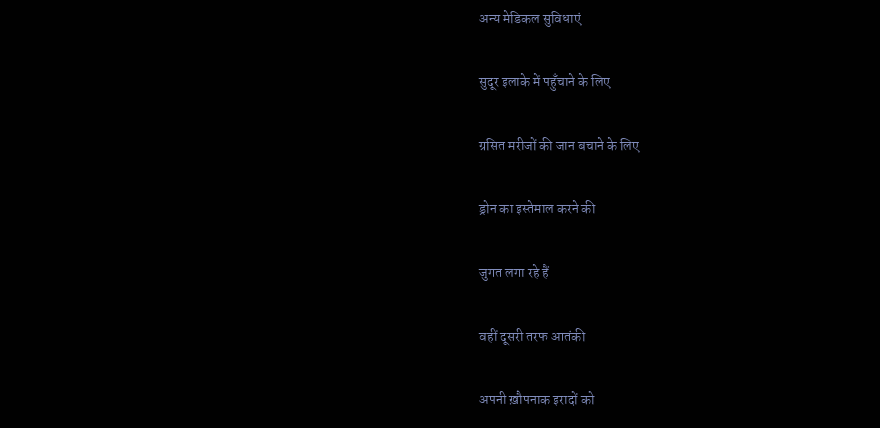अन्य मेडिकल सुविधाएं

सुदूर इलाके में पहुँचाने के लिए

ग्रसित मरीजों की जान बचाने के लिए

ड्रोन का इस्तेमाल करने की

जुगत लगा रहे हैं

वहीं दूसरी तरफ आतंकी

अपनी ख़ौपनाक इरादों को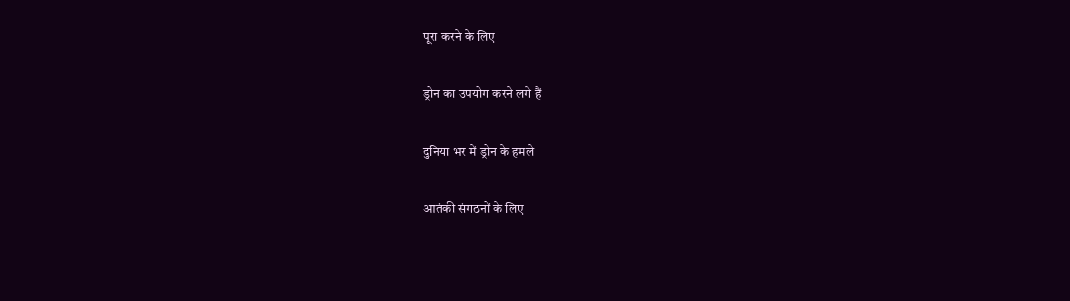पूरा करने के लिए

ड्रोन का उपयोग करने लगे हैं

दुनिया भर में ड्रोन के हमले

आतंकी संगठनों के लिए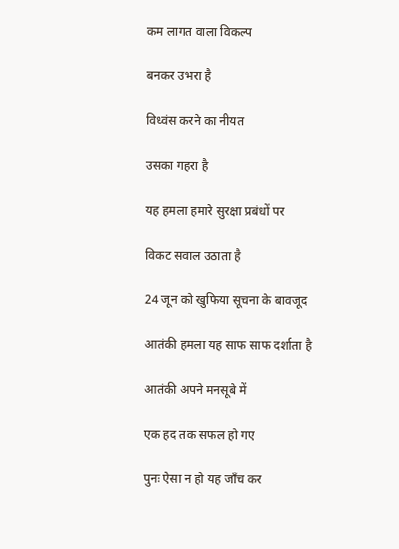कम लागत वाला विकल्प

बनकर उभरा है

विध्वंस करने का नीयत

उसका गहरा है

यह हमला हमारे सुरक्षा प्रबंधों पर

विकट सवाल उठाता है

24 जून को खुफिया सूचना के बावजूद

आतंकी हमला यह साफ साफ दर्शाता है

आतंकी अपने मनसूबे में

एक हद तक सफल हो गए

पुनः ऐसा न हो यह जाँच कर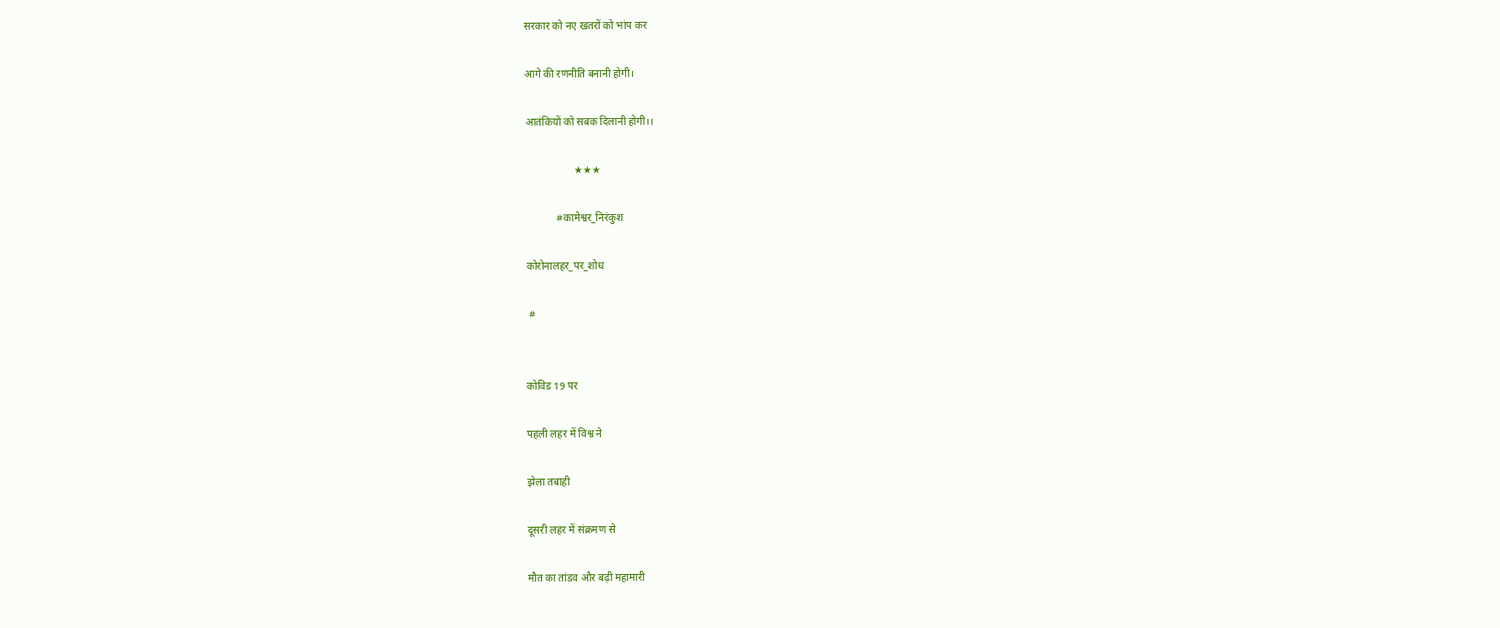सरकार को नए खतरों को भांप कर

आगे की रणनीति बनानी होगी।

आतंकियों को सबक दिलानी होगी।।

                   ★★★

            #कामेश्वर_निरंकुश

कोरोनालहर_पर_शोध

 #


कोविड 19 पर

पहली लहर में विश्व ने

झेला तबाही

दूसरी लहर में संक्रमण से

मौत का तांडव और बढ़ी महामारी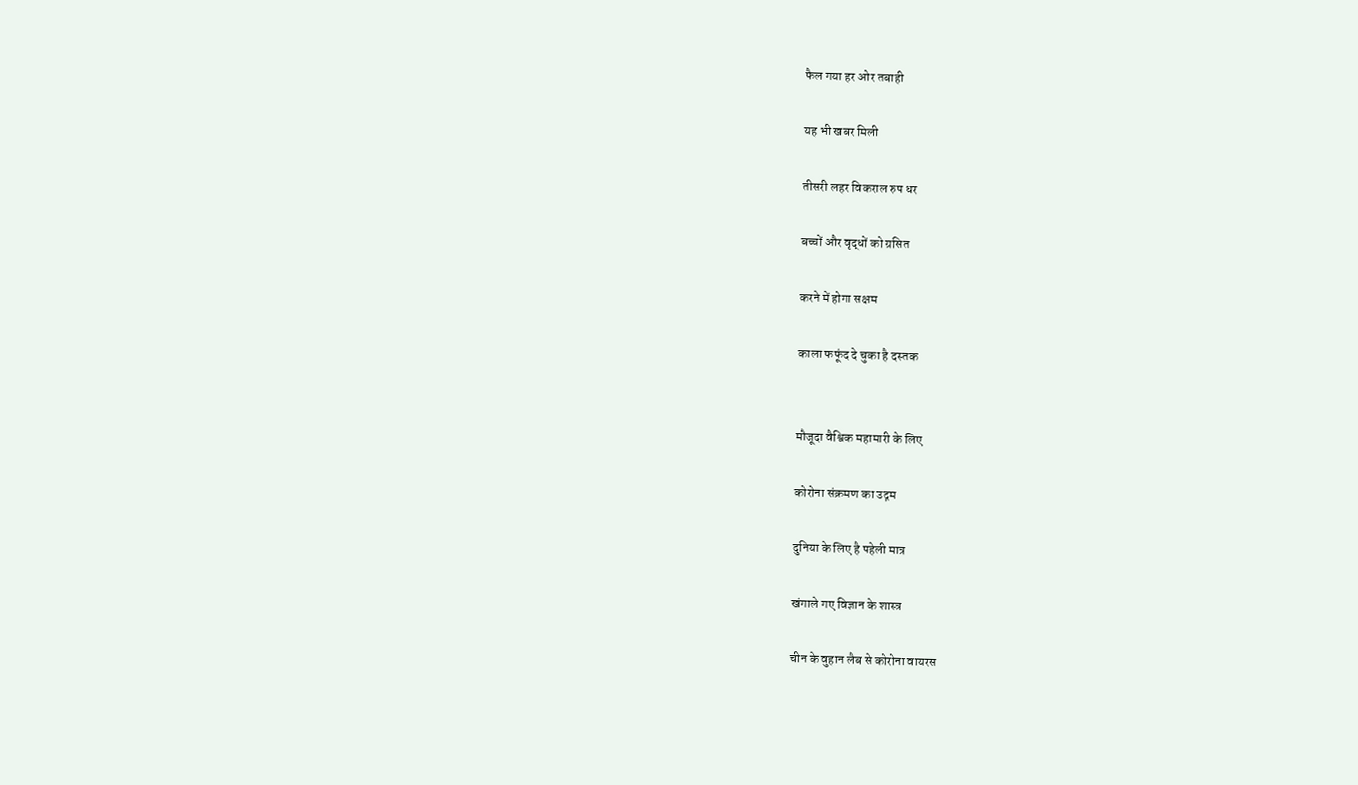फैल गया हर ओर तबाही

यह भी खबर मिली

तीसरी लहर विकराल रुप धर

बच्चों और वृद्धों को ग्रसित

करने में होगा सक्षम

काला फफूंद दे चुका है दस्तक


मौजूदा वैश्विक महामारी के लिए

कोरोना संक्रमण का उद्गम

दुनिया के लिए है पहेली मात्र

खंगाले गए विज्ञान के शास्त्र

चीन के वुहान लैब से कोरोना वायरस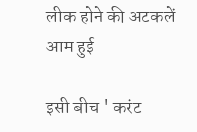लीक होने की अटकलें आम हुई

इसी बीच ' करंट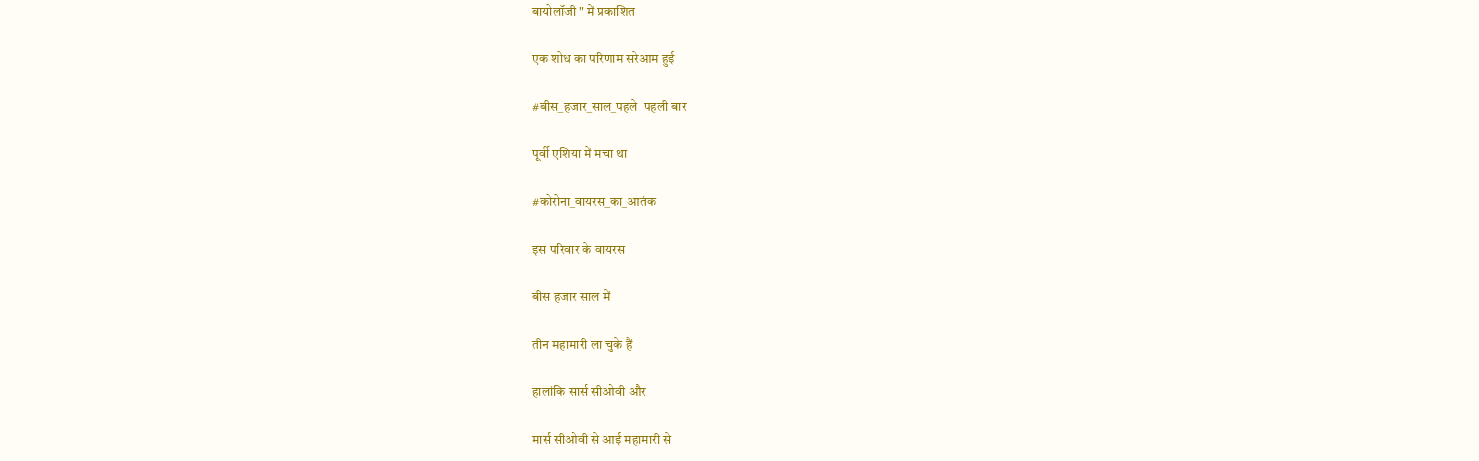बायोलॉजी " में प्रकाशित

एक शोध का परिणाम सरेआम हुई

#बीस_हजार_साल_पहले  पहली बार

पूर्वी एशिया में मचा था

#कोरोना_वायरस_का_आतंक

इस परिवार के वायरस

बीस हजार साल में

तीन महामारी ला चुके हैं

हालांकि सार्स सीओवी और

मार्स सीओवी से आई महामारी से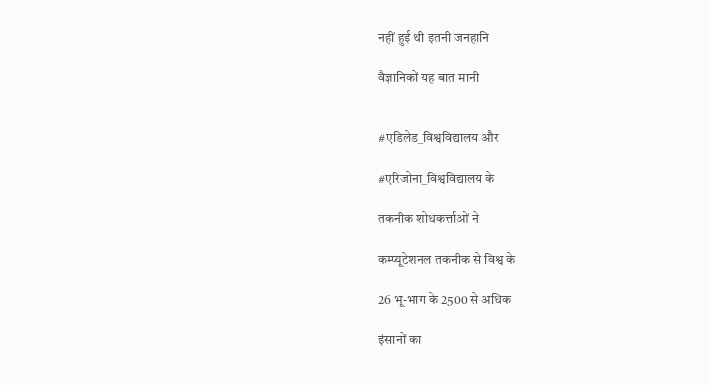नहीं हुई थी इतनी जनहानि

वैज्ञानिकों यह बात मानी


#एडिलेड_विश्वविद्यालय और

#एरिजोना_विश्वविद्यालय के

तकनीक शोधकर्त्ताओं ने

कम्प्यूटेशनल तकनीक से विश्व के

26 भू-भाग के 2500 से अधिक

इंसानों का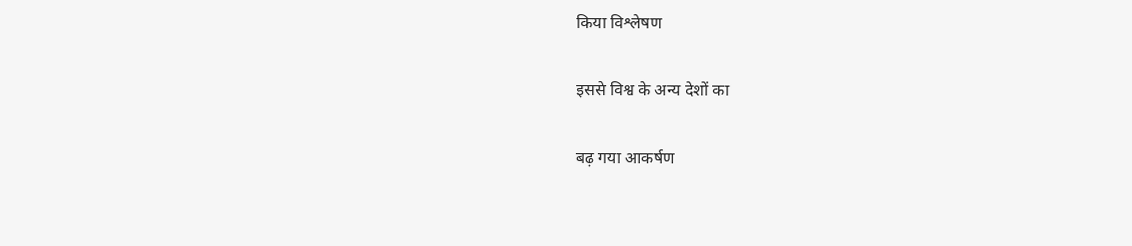किया विश्लेषण

इससे विश्व के अन्य देशों का

बढ़ गया आकर्षण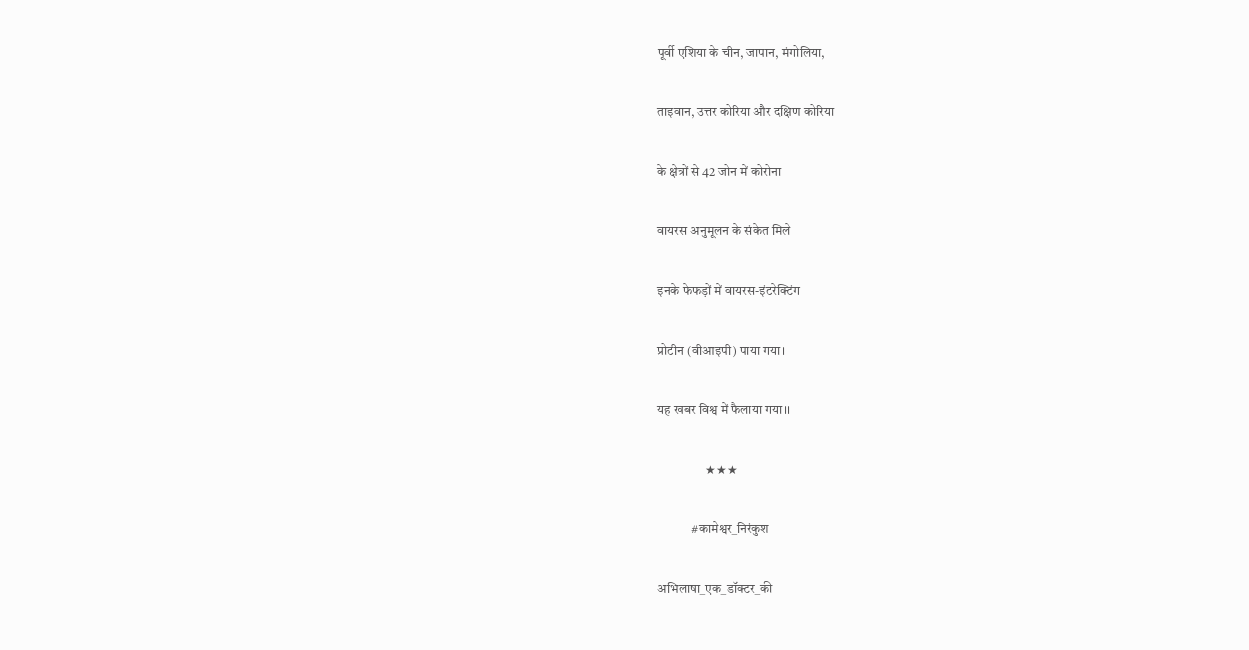पूर्वी एशिया के चीन, जापान, मंगोलिया,

ताइवान, उत्तर कोरिया और दक्षिण कोरिया

के क्षेत्रों से 42 जोन में कोरोना

वायरस अनुमूलन के संकेत मिले

इनके फेफड़ों में वायरस-इंटरेक्टिंग

प्रोटीन (वीआइपी) पाया गया।

यह खबर विश्व में फैलाया गया।।

                  ★★★

             #कामेश्वर_निरंकुश

अभिलाषा_एक_डॉक्टर_की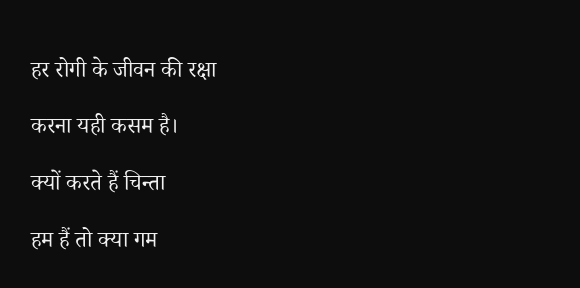हर रोगी के जीवन की रक्षा

करना यही कसम है।

क्यों करते हैं चिन्ता

हम हैं तो क्या गम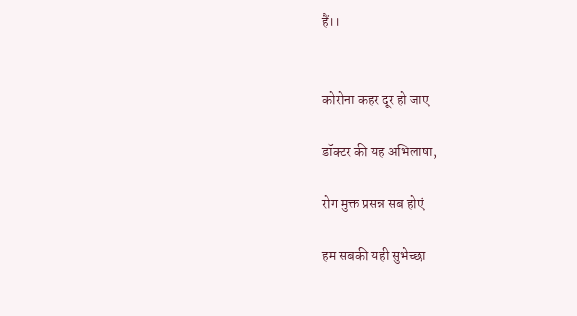हैं।।


कोरोना कहर दूर हो जाए

डॉक्टर की यह अभिलाषा,

रोग मुक्त प्रसन्न सब होएं

हम सबकी यही सुभेच्छा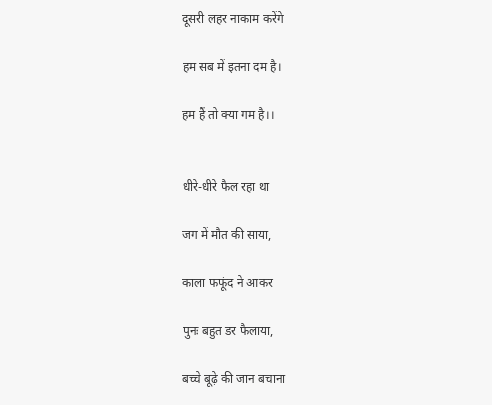दूसरी लहर नाकाम करेंगे

हम सब में इतना दम है।

हम हैं तो क्या गम है।।


धीरे-धीरे फैल रहा था

जग में मौत की साया,

काला फफूंद ने आकर

पुनः बहुत डर फैलाया,

बच्चे बूढ़े की जान बचाना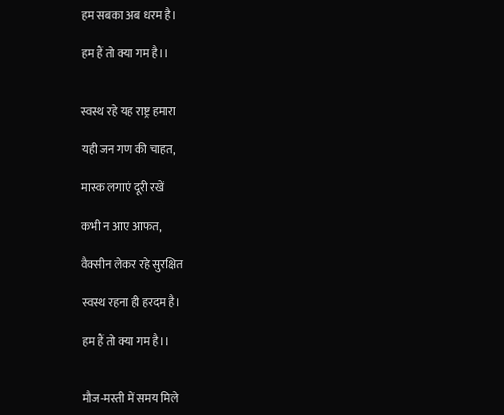हम सबका अब धरम है।

हम हैं तो क्या गम है।।


स्वस्थ रहे यह राष्ट्र हमारा

यही जन गण की चाहत,

मास्क लगाएं दूरी रखें

कभी न आए आफत,

वैक्सीन लेकर रहे सुरक्षित

स्वस्थ रहना ही हरदम है।

हम हैं तो क्या गम है।।


मौज-मस्ती में समय मिले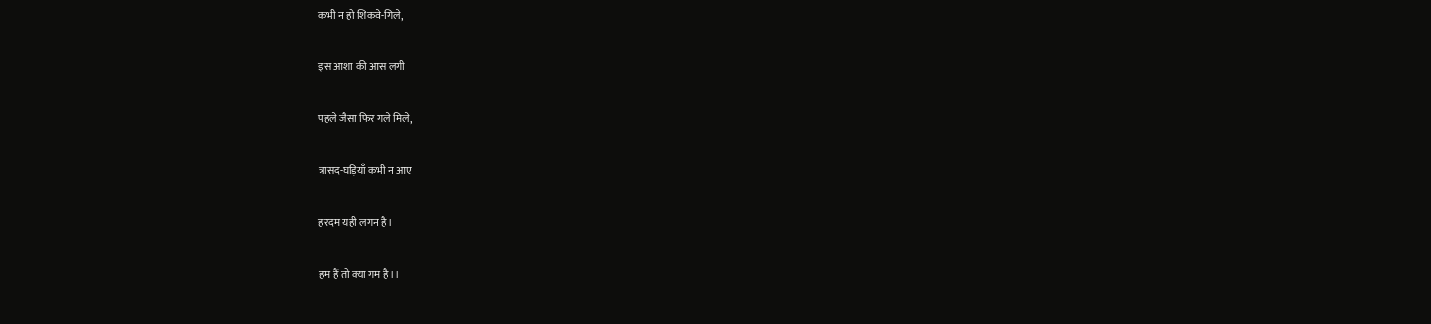कभी न हो शिकवे-गिले,

इस आशा की आस लगी

पहले जैसा फिर गले मिले,

त्रासद-घड़ियाँ कभी न आए

हरदम यही लगन है।

हम हैं तो क्या गम है।।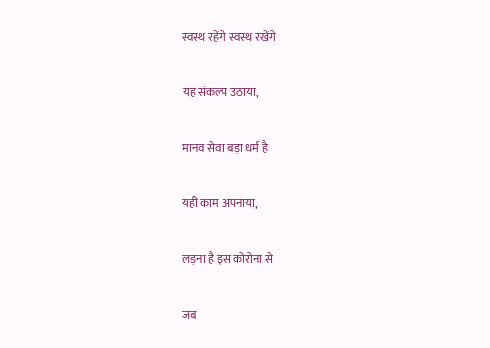स्वस्थ रहेंगे स्वस्थ रखेंगे

यह संकल्प उठाया,

मानव सेवा बड़ा धर्म है

यही काम अपनाया,

लड़ना है इस कोरोना से

जब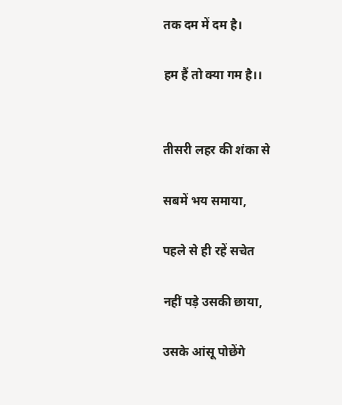तक दम में दम है।

हम हैं तो क्या गम है।।


तीसरी लहर की शंका से

सबमें भय समाया,

पहले से ही रहें सचेत

नहीं पड़े उसकी छाया,

उसके आंसू पोछेंगे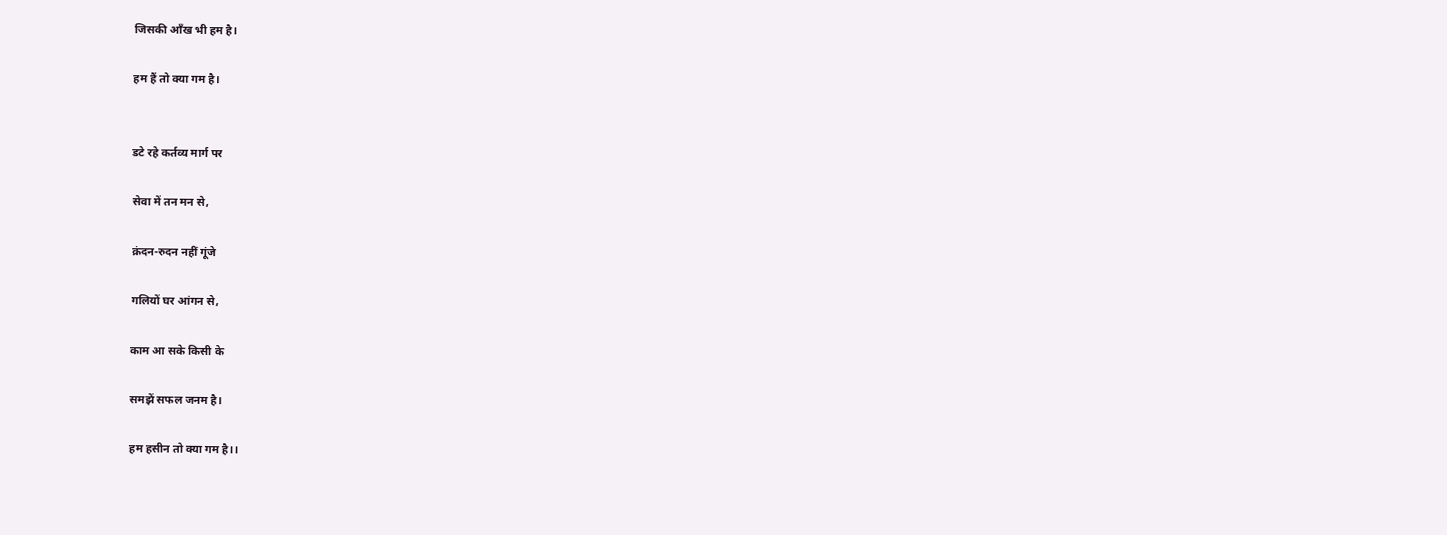जिसकी आँख भी हम है।

हम हैं तो क्या गम है।


डटे रहे कर्तव्य मार्ग पर

सेवा में तन मन से,

क्रंदन-रुदन नहीं गूंजे

गलियों घर आंगन से,

काम आ सके किसी के

समझें सफल जनम है।

हम हसीन तो क्या गम है।।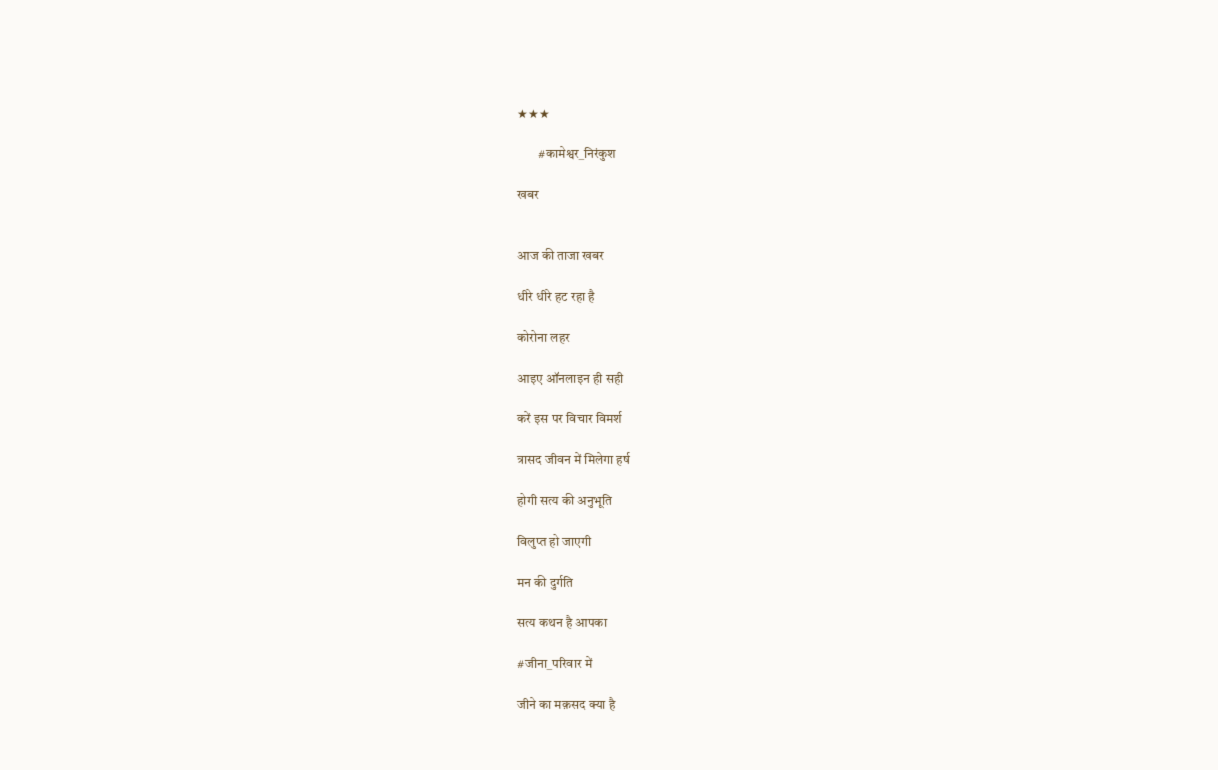★★★

        #कामेश्वर_निरंकुश

खबर


आज की ताजा खबर

धीरे धीरे हट रहा है

कोरोना लहर

आइए ऑनलाइन ही सही

करें इस पर विचार विमर्श

त्रासद जीवन में मिलेगा हर्ष

होगी सत्य की अनुभूति

विलुप्त हो जाएगी

मन की दुर्गति

सत्य कथन है आपका

#जीना_परिवार में

जीने का मक़सद क्या है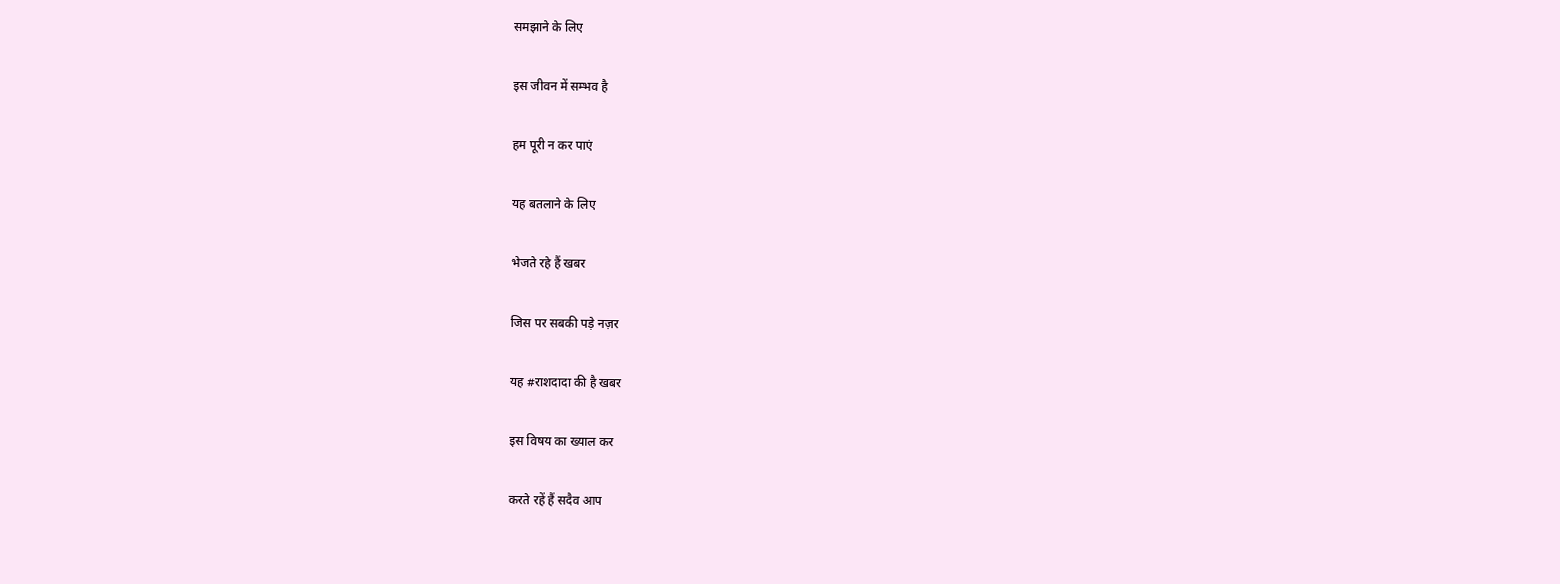समझाने के लिए

इस जीवन में सम्भव है

हम पूरी न कर पाएं

यह बतलाने के लिए

भेजते रहे हैं खबर

जिस पर सबकी पड़े नज़र

यह #राशदादा की है खबर

इस विषय का ख्याल कर

करते रहें हैं सदैव आप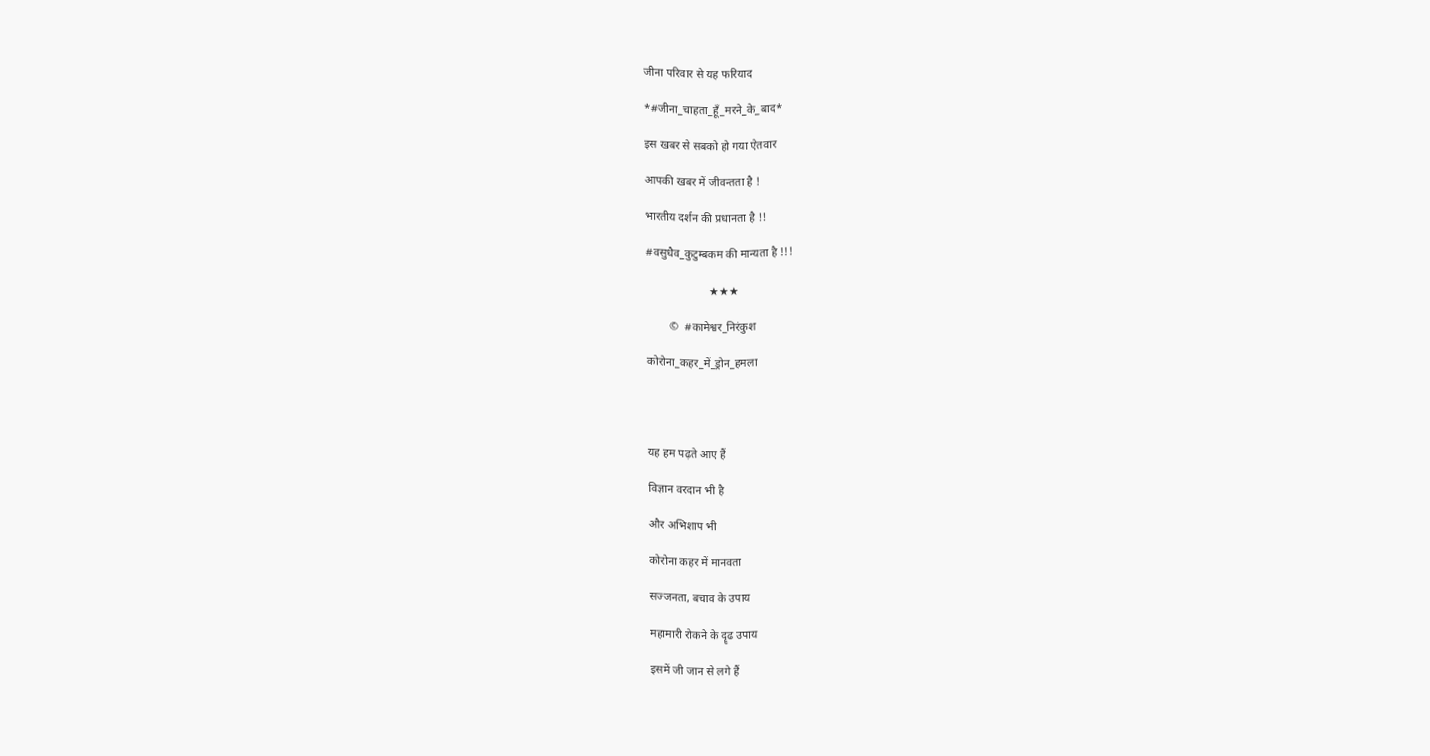जीना परिवार से यह फरियाद

*#जीना_चाहता_हूँ_मरने_के_बाद*

इस खबर से सबको हो गया ऐतवार

आपकी खबर में जीवन्तता है !

भारतीय दर्शन की प्रधानता है !!

#वसुधैव_कुटुम्बकम की मान्यता है !!!

                      ★★★

        ©  #कामेश्वर_निरंकुश

कोरोना_कहर_में_ड्रोन_हमला




यह हम पढ़ते आए हैं

विज्ञान वरदान भी है

और अभिशाप भी

कोरोना कहर में मानवता

सज्जनता, बचाव के उपाय

महामारी रोकने के दॄढ उपाय

इसमें जी जान से लगे हैं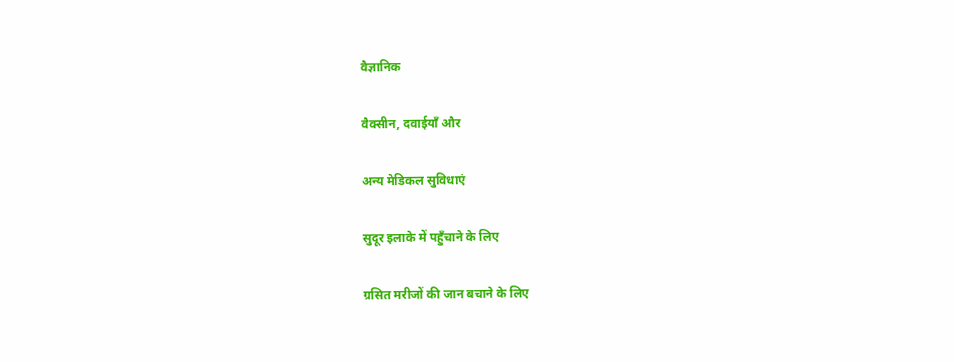वैज्ञानिक

वैक्सीन, दवाईयाँ और

अन्य मेडिकल सुविधाएं

सुदूर इलाके में पहुँचाने के लिए

ग्रसित मरीजों की जान बचाने के लिए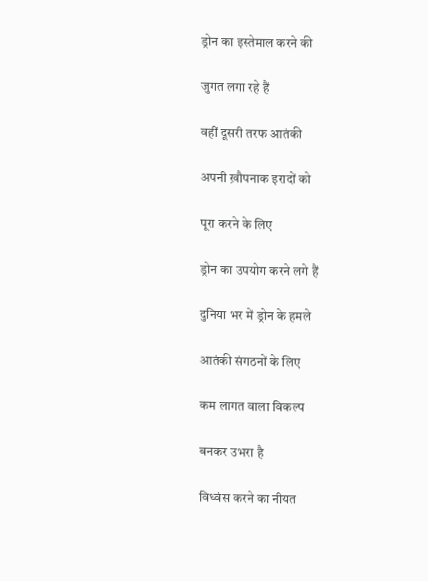ड्रोन का इस्तेमाल करने की

जुगत लगा रहे हैं

वहीं दूसरी तरफ आतंकी

अपनी ख़ौपनाक इरादों को

पूरा करने के लिए

ड्रोन का उपयोग करने लगे हैं

दुनिया भर में ड्रोन के हमले

आतंकी संगठनों के लिए

कम लागत वाला विकल्प

बनकर उभरा है

विध्वंस करने का नीयत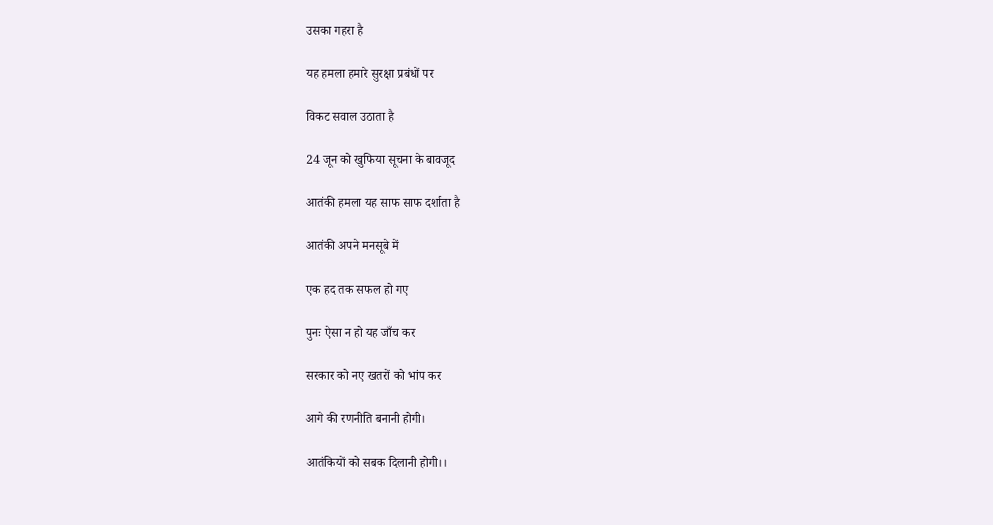उसका गहरा है

यह हमला हमारे सुरक्षा प्रबंधों पर

विकट सवाल उठाता है

24 जून को खुफिया सूचना के बावजूद

आतंकी हमला यह साफ साफ दर्शाता है

आतंकी अपने मनसूबे में

एक हद तक सफल हो गए

पुनः ऐसा न हो यह जाँच कर

सरकार को नए खतरों को भांप कर

आगे की रणनीति बनानी होगी।

आतंकियों को सबक दिलानी होगी।।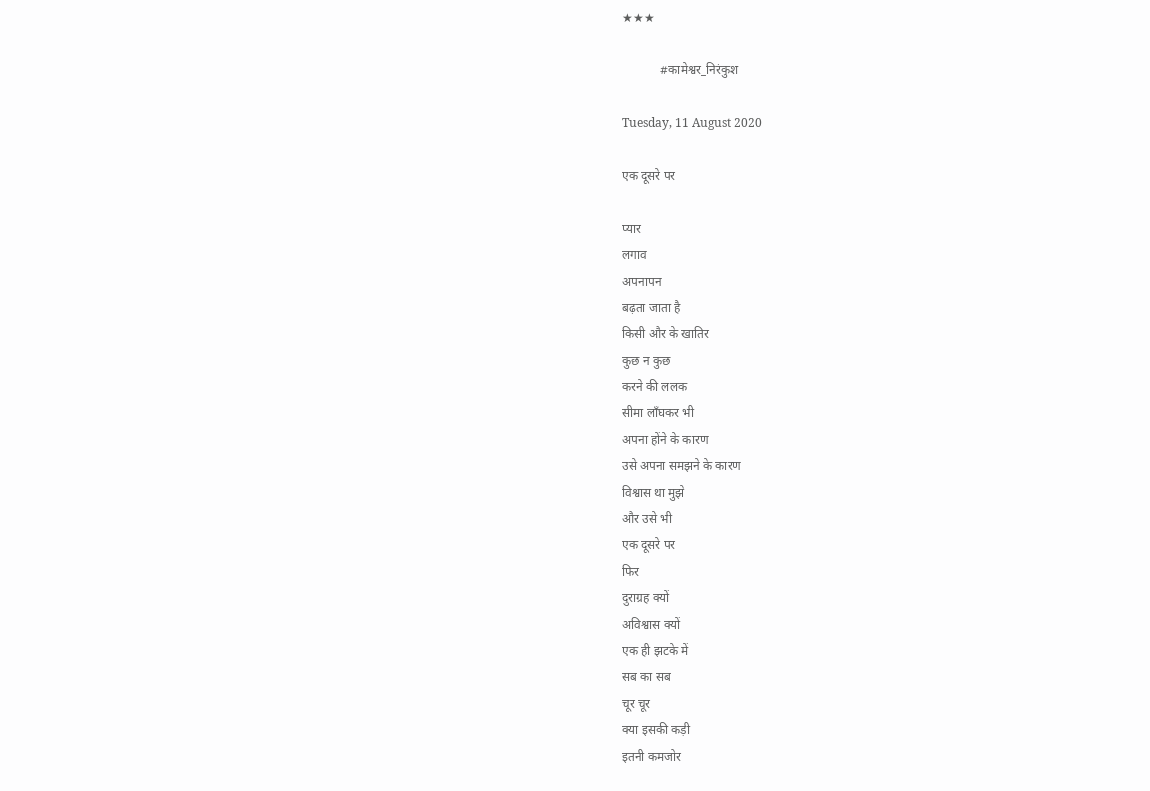★★★

            #कामेश्वर_निरंकुश

Tuesday, 11 August 2020

एक दूसरे पर

प्यार
लगाव
अपनापन
बढ़ता जाता है
किसी और के खातिर
कुछ न कुछ
करने की ललक
सीमा लाँघकर भी
अपना होंने के कारण
उसे अपना समझने के कारण
विश्वास था मुझे
और उसे भी
एक दूसरे पर
फिर
दुराग्रह क्यों
अविश्वास क्यों
एक ही झटके में
सब का सब
चूर चूर
क्या इसकी कड़ी
इतनी कमजोर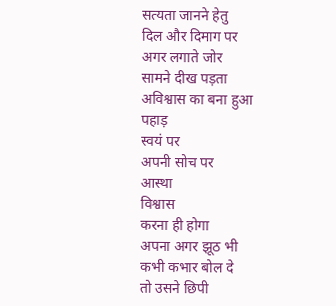सत्यता जानने हेतु
दिल और दिमाग पर
अगर लगाते जोर
सामने दीख पड़ता
अविश्वास का बना हुआ
पहाड़
स्वयं पर
अपनी सोच पर
आस्था
विश्वास
करना ही होगा
अपना अगर झूठ भी
कभी कभार बोल दे
तो उसने छिपी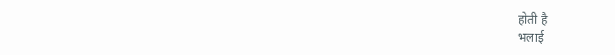होती है
भलाई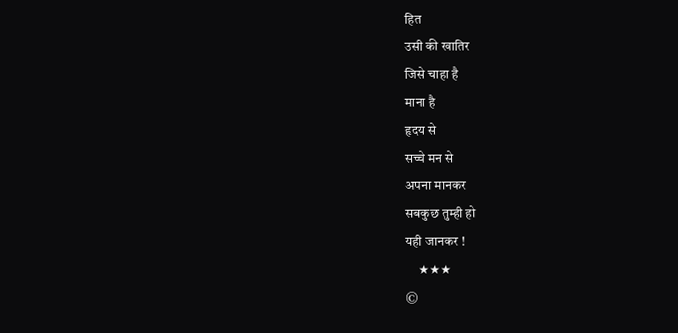हित
उसी की खातिर
जिसे चाहा है
माना है
हृदय से
सच्चे मन से
अपना मानकर
सबकुछ तुम्ही हो
यही जानकर !
     ★★★
©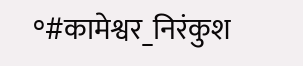°#कामेश्वर_निरंकुश